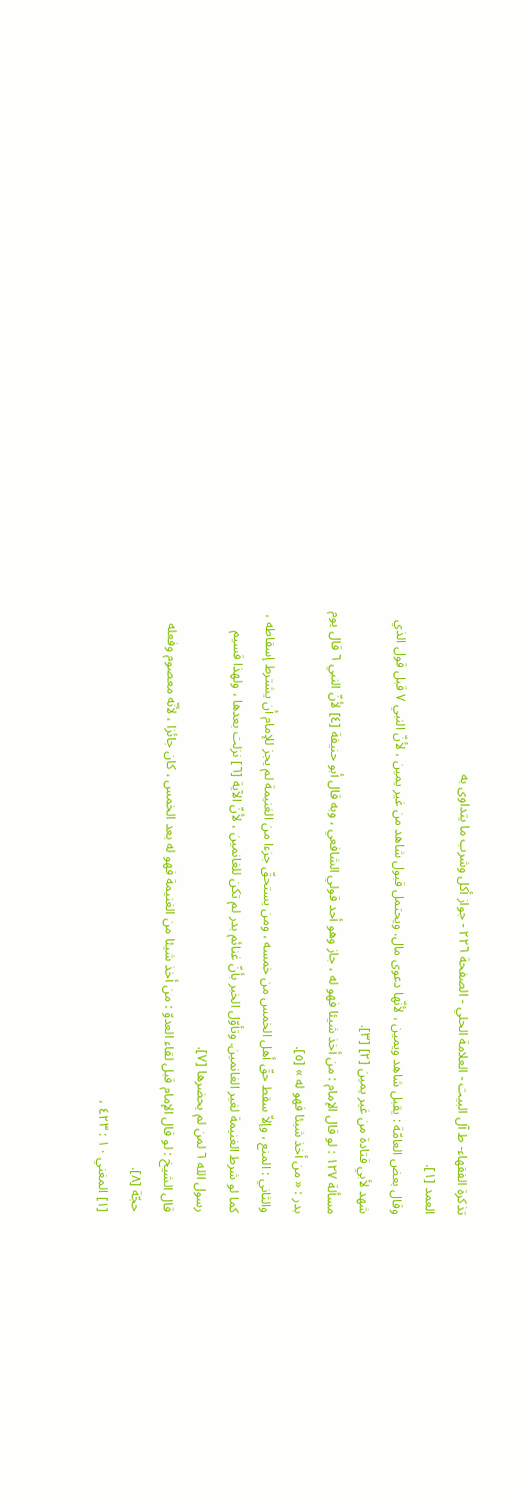تذكرة الفقهاء- ط آل البيت - العلامة الحلي - الصفحة ٢٢٦ - جواز أكل وشرب ما يتداوى به
العمد [١].
وقال بعض العامّة : يقبل شاهد ويمين ، لأنّها دعوى مال. ويحتمل قبول شاهد من غير يمين ، لأنّ النبي ٧ قبل قول الذي شهد لأبي قتادة من غير يمين [٢] [٣].
مسألة ١٢٧ : لو قال الإمام : من أخذ شيئا فهو له ، جاز وهو أحد قولي الشافعي ، وبه قال أبو حنيفة [٤] لأنّ النبي ٦ قال يوم بدر : « من أخذ شيئا فهو له » [٥].
والثاني : المنع ، وإلاّ سقط حقّ أهل الخمس من خمسه ، ومن يستحقّ جزءا من الغنيمة لم يجز للإمام أن يشترط إسقاطه ، كما لو شرط الغنيمة لغير الغانمين. وتأوّل الخبر بأنّ غنائم بدر لم تكن للغانمين ، لأنّ الآية [٦] نزلت بعدها ، ولهذا قسيم رسول الله ٦ لمن لم يحضرها [٧].
قال الشيخ : لو قال الإمام قبل لقاء العدوّ : من أخذ شيئا من الغنيمة فهو له بعد الخمس ، كان جائزا ، لأنّه معصوم وفعله حجّة [٨].
[١] المغني ١٠ : ٤٢٣ ،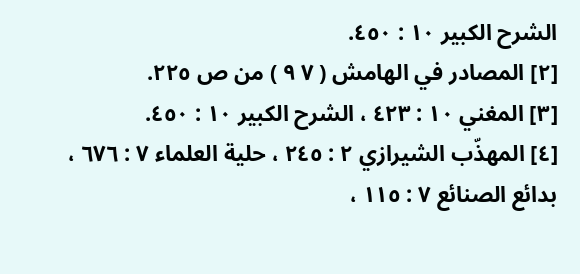الشرح الكبير ١٠ : ٤٥٠.
[٢] المصادر في الهامش ( ٧ ٩ ) من ص ٢٢٥.
[٣] المغني ١٠ : ٤٢٣ ، الشرح الكبير ١٠ : ٤٥٠.
[٤] المهذّب الشيرازي ٢ : ٢٤٥ ، حلية العلماء ٧ : ٦٧٦ ، بدائع الصنائع ٧ : ١١٥ ،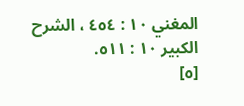المغني ١٠ : ٤٥٤ ، الشرح الكبير ١٠ : ٥١١.
[٥]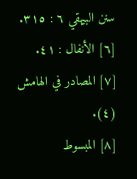سنن البيهقي ٦ : ٣١٥.
[٦] الأنفال : ٤١.
[٧] المصادر في الهامش (٤).
[٨] المبسوط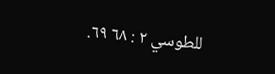للطوسي ٢ : ٦٨ ٦٩.